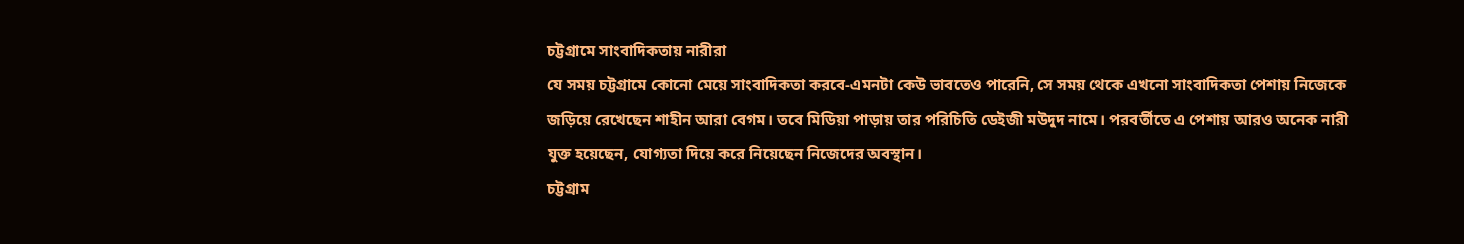চট্টগ্রামে সাংবাদিকতায় নারীরা
যে সময় চট্টগ্রামে কোনো মেয়ে সাংবাদিকতা করবে-এমনটা কেউ ভাবতেও পারেনি, সে সময় থেকে এখনো সাংবাদিকতা পেশায় নিজেকে জড়িয়ে রেখেছেন শাহীন আরা বেগম। তবে মিডিয়া পাড়ায় তার পরিচিতি ডেইজী মউদুদ নামে। পরবর্তীতে এ পেশায় আরও অনেক নারী যুক্ত হয়েছেন, যোগ্যতা দিয়ে করে নিয়েছেন নিজেদের অবস্থান।
চট্টগ্রাম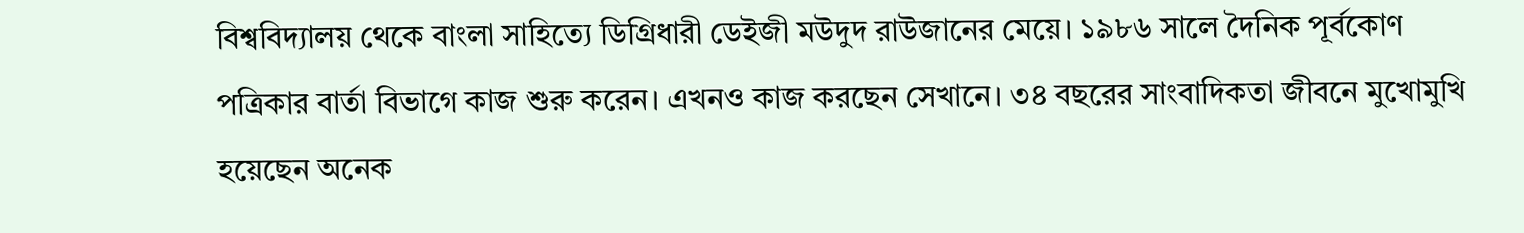বিশ্ববিদ্যালয় থেকে বাংলা সাহিত্যে ডিগ্রিধারী ডেইজী মউদুদ রাউজানের মেয়ে। ১৯৮৬ সালে দৈনিক পূর্বকোণ পত্রিকার বার্তা বিভাগে কাজ শুরু করেন। এখনও কাজ করছেন সেখানে। ৩৪ বছরের সাংবাদিকতা জীবনে মুখোমুখি হয়েছেন অনেক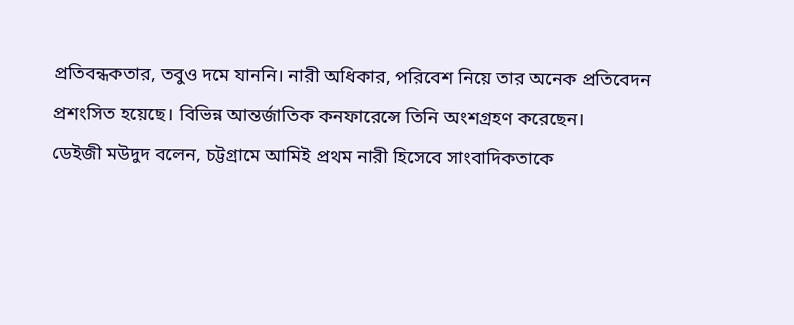প্রতিবন্ধকতার, তবুও দমে যাননি। নারী অধিকার, পরিবেশ নিয়ে তার অনেক প্রতিবেদন প্রশংসিত হয়েছে। বিভিন্ন আন্তর্জাতিক কনফারেন্সে তিনি অংশগ্রহণ করেছেন।
ডেইজী মউদুদ বলেন, চট্টগ্রামে আমিই প্রথম নারী হিসেবে সাংবাদিকতাকে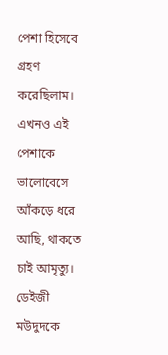পেশা হিসেবে গ্রহণ করেছিলাম। এখনও এই পেশাকে ভালোবেসে আঁকড়ে ধরে আছি, থাকতে চাই আমৃত্যু।
ডেইজী মউদুদকে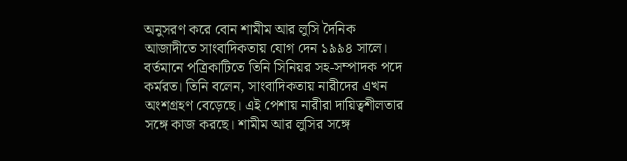অনুসরণ করে বোন শামীম আর লুসি দৈনিক আজাদীতে সাংবাদিকতায় যোগ দেন ১৯৯৪ সালে। বর্তমানে পত্রিকাটিতে তিনি সিনিয়র সহ-সম্পাদক পদে কর্মরত। তিনি বলেন, সাংবাদিকতায় নারীদের এখন অংশগ্রহণ বেড়েছে। এই পেশায় নারীরা দায়িত্বশীলতার সঙ্গে কাজ করছে। শামীম আর লুসির সঙ্গে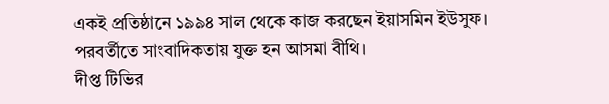একই প্রতিষ্ঠানে ১৯৯৪ সাল থেকে কাজ করছেন ইয়াসমিন ইউসুফ। পরবর্তীতে সাংবাদিকতায় যুক্ত হন আসমা বীথি।
দীপ্ত টিভির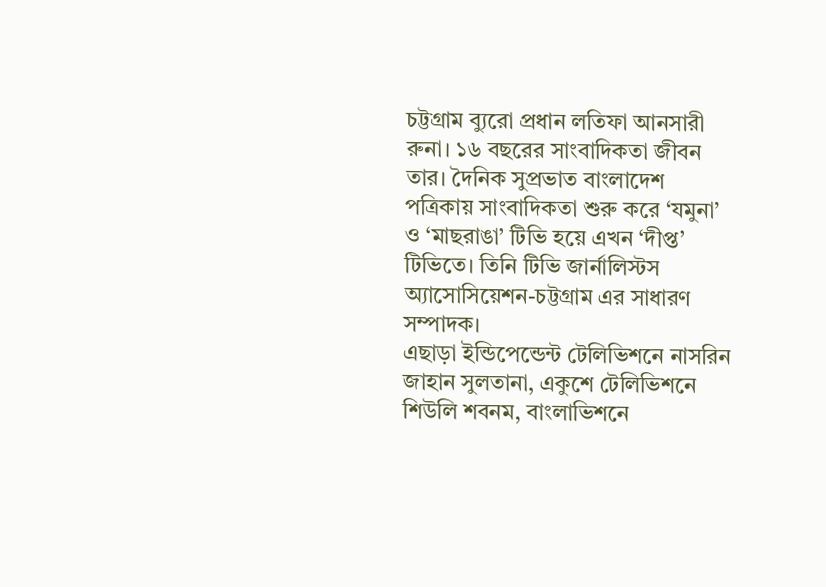চট্টগ্রাম ব্যুরো প্রধান লতিফা আনসারী রুনা। ১৬ বছরের সাংবাদিকতা জীবন তার। দৈনিক সুপ্রভাত বাংলাদেশ পত্রিকায় সাংবাদিকতা শুরু করে ‘যমুনা’ ও ‘মাছরাঙা’ টিভি হয়ে এখন ‘দীপ্ত’ টিভিতে। তিনি টিভি জার্নালিস্টস অ্যাসোসিয়েশন-চট্টগ্রাম এর সাধারণ সম্পাদক।
এছাড়া ইন্ডিপেন্ডেন্ট টেলিভিশনে নাসরিন জাহান সুলতানা, একুশে টেলিভিশনে শিউলি শবনম, বাংলাভিশনে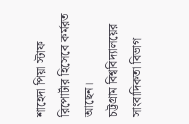শাহেদা পিয়া স্টাফ রিপোর্টার হিসেবে কর্মরত আছেন।
চট্টগ্রাম বিশ্ববিদ্যালয়ের সাংবাদিকতা বিভাগ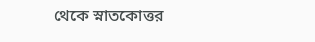থেকে স্নাতকোত্তর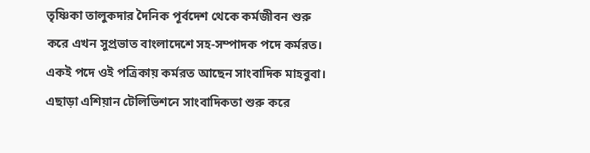তৃষ্ণিকা তালুকদার দৈনিক পূর্বদেশ থেকে কর্মজীবন শুরু করে এখন সুপ্রভাত বাংলাদেশে সহ-সম্পাদক পদে কর্মরত। একই পদে ওই পত্রিকায় কর্মরত আছেন সাংবাদিক মাহবুবা। এছাড়া এশিয়ান টেলিভিশনে সাংবাদিকতা শুরু করে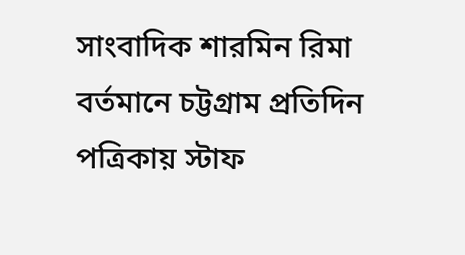সাংবাদিক শারমিন রিমা বর্তমানে চট্টগ্রাম প্রতিদিন পত্রিকায় স্টাফ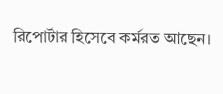রিপোর্টার হিসেবে কর্মরত আছেন।